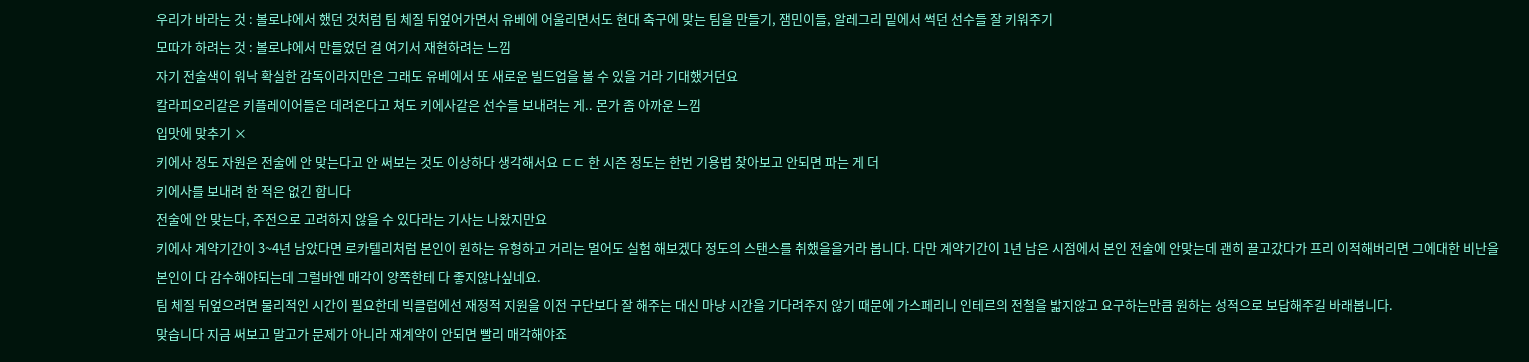우리가 바라는 것 : 볼로냐에서 했던 것처럼 팀 체질 뒤엎어가면서 유베에 어울리면서도 현대 축구에 맞는 팀을 만들기, 잼민이들, 알레그리 밑에서 썩던 선수들 잘 키워주기
모따가 하려는 것 : 볼로냐에서 만들었던 걸 여기서 재현하려는 느낌
자기 전술색이 워낙 확실한 감독이라지만은 그래도 유베에서 또 새로운 빌드업을 볼 수 있을 거라 기대했거던요
칼라피오리같은 키플레이어들은 데려온다고 쳐도 키에사같은 선수들 보내려는 게.. 몬가 좀 아까운 느낌
입맛에 맞추기 ×
키에사 정도 자원은 전술에 안 맞는다고 안 써보는 것도 이상하다 생각해서요 ㄷㄷ 한 시즌 정도는 한번 기용법 찾아보고 안되면 파는 게 더
키에사를 보내려 한 적은 없긴 합니다
전술에 안 맞는다, 주전으로 고려하지 않을 수 있다라는 기사는 나왔지만요
키에사 계약기간이 3~4년 남았다면 로카텔리처럼 본인이 원하는 유형하고 거리는 멀어도 실험 해보겠다 정도의 스탠스를 취했을을거라 봅니다. 다만 계약기간이 1년 남은 시점에서 본인 전술에 안맞는데 괜히 끌고갔다가 프리 이적해버리면 그에대한 비난을 본인이 다 감수해야되는데 그럴바엔 매각이 양쪽한테 다 좋지않나싶네요.
팀 체질 뒤엎으려면 물리적인 시간이 필요한데 빅클럽에선 재정적 지원을 이전 구단보다 잘 해주는 대신 마냥 시간을 기다려주지 않기 때문에 가스페리니 인테르의 전철을 밟지않고 요구하는만큼 원하는 성적으로 보답해주길 바래봅니다.
맞습니다 지금 써보고 말고가 문제가 아니라 재계약이 안되면 빨리 매각해야죠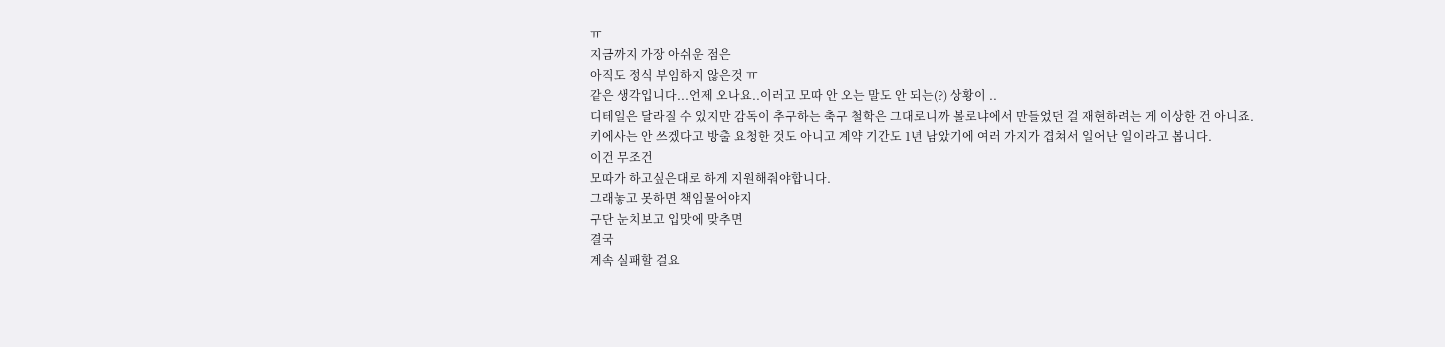ㅠ
지금까지 가장 아쉬운 점은
아직도 정식 부임하지 않은것 ㅠ
같은 생각입니다...언제 오나요..이러고 모따 안 오는 말도 안 되는(?) 상황이 ..
디테일은 달라질 수 있지만 감독이 추구하는 축구 철학은 그대로니까 볼로냐에서 만들었던 걸 재현하려는 게 이상한 건 아니죠.
키에사는 안 쓰겠다고 방출 요청한 것도 아니고 계약 기간도 1년 남았기에 여러 가지가 겹쳐서 일어난 일이라고 봅니다.
이건 무조건
모따가 하고싶은대로 하게 지원해줘야합니다.
그래놓고 못하면 책임물어야지
구단 눈치보고 입맛에 맞추면
결국
계속 실패할 걸요